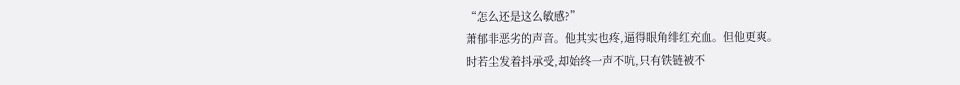“怎么还是这么敏感?”
萧郁非恶劣的声音。他其实也疼,逼得眼角绯红充血。但他更爽。
时若尘发着抖承受,却始终一声不吭,只有铁链被不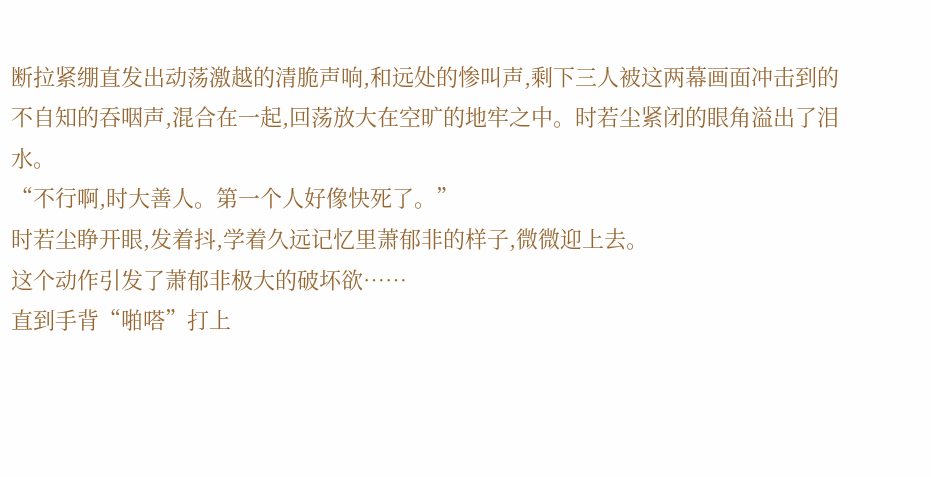断拉紧绷直发出动荡激越的清脆声响,和远处的惨叫声,剩下三人被这两幕画面冲击到的不自知的吞咽声,混合在一起,回荡放大在空旷的地牢之中。时若尘紧闭的眼角溢出了泪水。
“不行啊,时大善人。第一个人好像快死了。”
时若尘睁开眼,发着抖,学着久远记忆里萧郁非的样子,微微迎上去。
这个动作引发了萧郁非极大的破坏欲……
直到手背“啪嗒”打上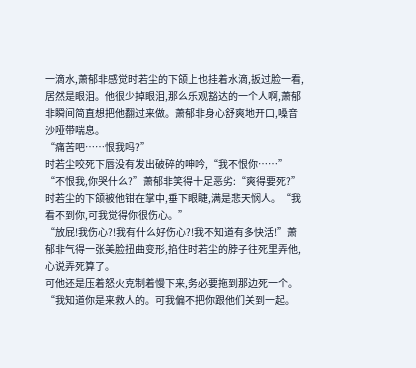一滴水,萧郁非感觉时若尘的下颌上也挂着水滴,扳过脸一看,居然是眼泪。他很少掉眼泪,那么乐观豁达的一个人啊,萧郁非瞬间简直想把他翻过来做。萧郁非身心舒爽地开口,嗓音沙哑带喘息。
“痛苦吧……恨我吗?”
时若尘咬死下唇没有发出破碎的呻吟,“我不恨你……”
“不恨我,你哭什么?”萧郁非笑得十足恶劣:“爽得要死?”
时若尘的下颌被他钳在掌中,垂下眼睫,满是悲天悯人。“我看不到你,可我觉得你很伤心。”
“放屁!我伤心?!我有什么好伤心?!我不知道有多快活!”萧郁非气得一张美脸扭曲变形,掐住时若尘的脖子往死里弄他,心说弄死算了。
可他还是压着怒火克制着慢下来,务必要拖到那边死一个。
“我知道你是来救人的。可我偏不把你跟他们关到一起。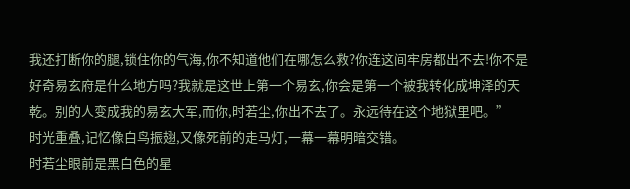我还打断你的腿,锁住你的气海,你不知道他们在哪怎么救?你连这间牢房都出不去!你不是好奇易玄府是什么地方吗?我就是这世上第一个易玄,你会是第一个被我转化成坤泽的天乾。别的人变成我的易玄大军,而你,时若尘,你出不去了。永远待在这个地狱里吧。”
时光重叠,记忆像白鸟振翅,又像死前的走马灯,一幕一幕明暗交错。
时若尘眼前是黑白色的星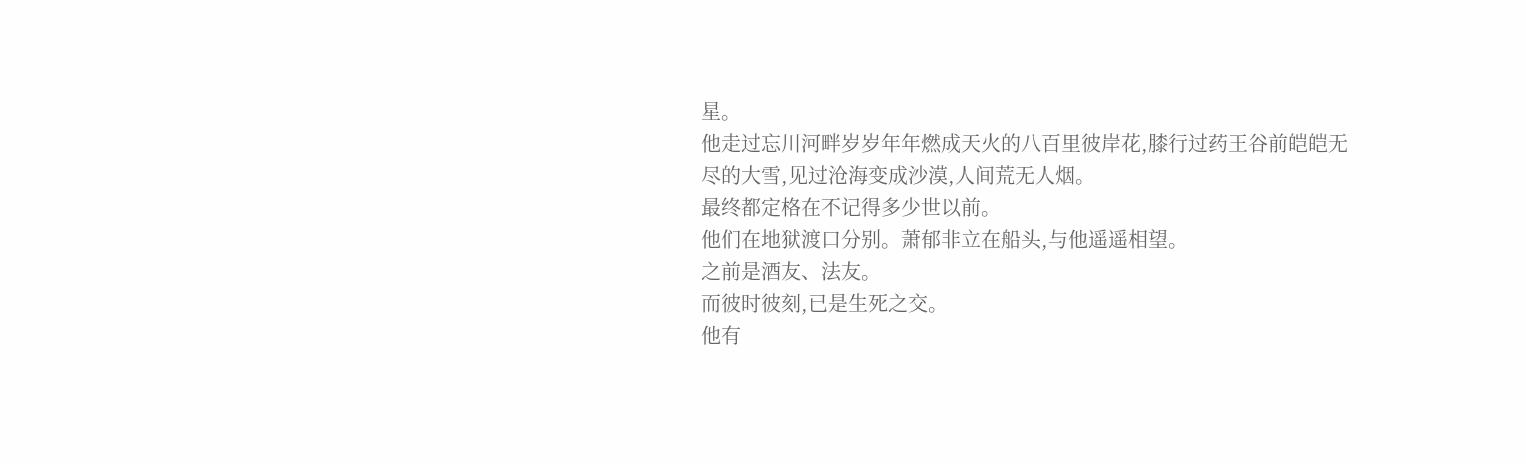星。
他走过忘川河畔岁岁年年燃成天火的八百里彼岸花,膝行过药王谷前皑皑无尽的大雪,见过沧海变成沙漠,人间荒无人烟。
最终都定格在不记得多少世以前。
他们在地狱渡口分别。萧郁非立在船头,与他遥遥相望。
之前是酒友、法友。
而彼时彼刻,已是生死之交。
他有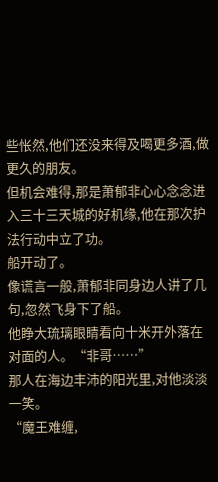些怅然,他们还没来得及喝更多酒,做更久的朋友。
但机会难得,那是萧郁非心心念念进入三十三天城的好机缘,他在那次护法行动中立了功。
船开动了。
像谎言一般,萧郁非同身边人讲了几句,忽然飞身下了船。
他睁大琉璃眼睛看向十米开外落在对面的人。“非哥……”
那人在海边丰沛的阳光里,对他淡淡一笑。
“魔王难缠,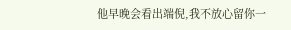他早晚会看出端倪,我不放心留你一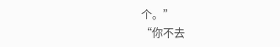个。”
“你不去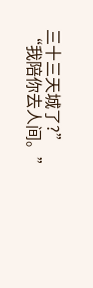三十三天城了?”
“我陪你去人间。”